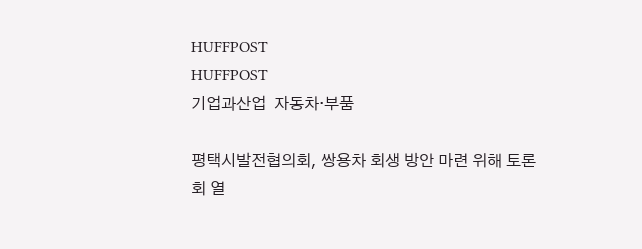HUFFPOST
HUFFPOST
기업과산업  자동차·부품

평택시발전협의회, 쌍용차 회생 방안 마련 위해 토론회 열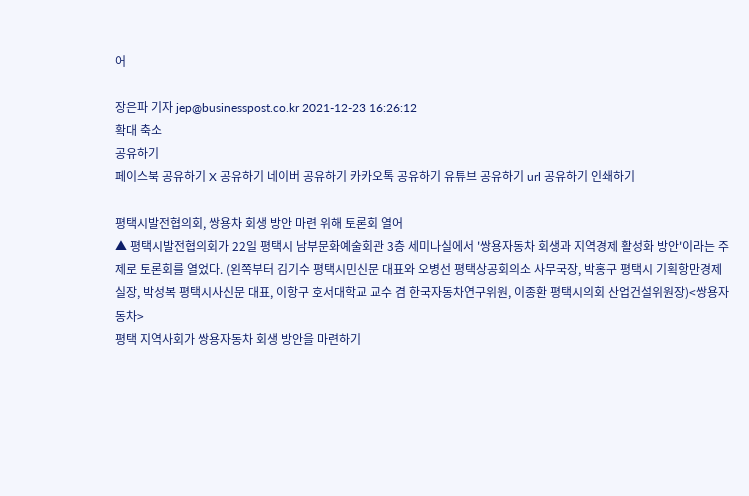어

장은파 기자 jep@businesspost.co.kr 2021-12-23 16:26:12
확대 축소
공유하기
페이스북 공유하기 X 공유하기 네이버 공유하기 카카오톡 공유하기 유튜브 공유하기 url 공유하기 인쇄하기

평택시발전협의회, 쌍용차 회생 방안 마련 위해 토론회 열어
▲ 평택시발전협의회가 22일 평택시 남부문화예술회관 3층 세미나실에서 '쌍용자동차 회생과 지역경제 활성화 방안'이라는 주제로 토론회를 열었다. (왼쪽부터 김기수 평택시민신문 대표와 오병선 평택상공회의소 사무국장, 박홍구 평택시 기획항만경제실장, 박성복 평택시사신문 대표, 이항구 호서대학교 교수 겸 한국자동차연구위원, 이종환 평택시의회 산업건설위원장)<쌍용자동차>
평택 지역사회가 쌍용자동차 회생 방안을 마련하기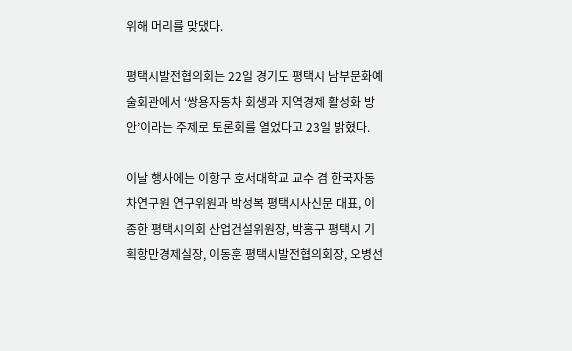위해 머리를 맞댔다.

평택시발전협의회는 22일 경기도 평택시 남부문화예술회관에서 ‘쌍용자동차 회생과 지역경제 활성화 방안’이라는 주제로 토론회를 열었다고 23일 밝혔다.

이날 행사에는 이항구 호서대학교 교수 겸 한국자동차연구원 연구위원과 박성복 평택시사신문 대표, 이종한 평택시의회 산업건설위원장, 박홍구 평택시 기획항만경제실장, 이동훈 평택시발전협의회장, 오병선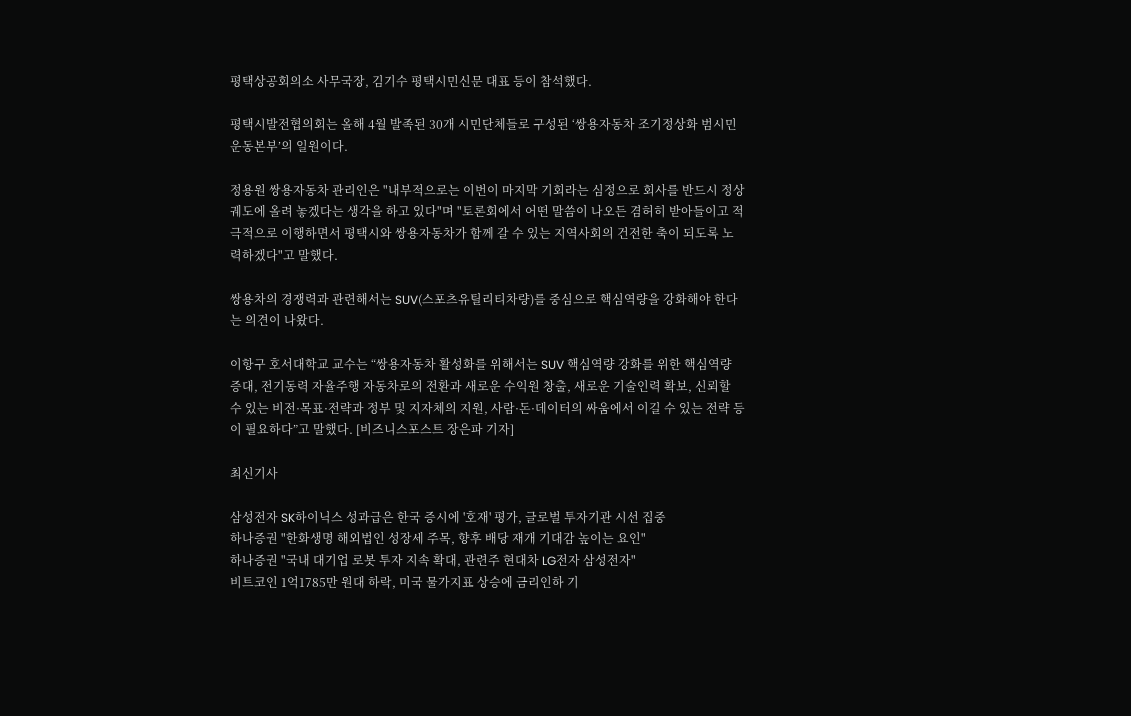평택상공회의소 사무국장, 김기수 평택시민신문 대표 등이 참석했다.

평택시발전협의회는 올해 4월 발족된 30개 시민단체들로 구성된 ‘쌍용자동차 조기정상화 범시민운동본부’의 일원이다.

정용원 쌍용자동차 관리인은 "내부적으로는 이번이 마지막 기회라는 심정으로 회사를 반드시 정상궤도에 올려 놓겠다는 생각을 하고 있다"며 "토론회에서 어떤 말씀이 나오든 겸허히 받아들이고 적극적으로 이행하면서 평택시와 쌍용자동차가 함께 갈 수 있는 지역사회의 건전한 축이 되도록 노력하겠다"고 말했다.

쌍용차의 경쟁력과 관련해서는 SUV(스포츠유틸리티차량)를 중심으로 핵심역량을 강화해야 한다는 의견이 나왔다.

이항구 호서대학교 교수는 “쌍용자동차 활성화를 위해서는 SUV 핵심역량 강화를 위한 핵심역량 증대, 전기동력 자율주행 자동차로의 전환과 새로운 수익원 창출, 새로운 기술인력 확보, 신뢰할 수 있는 비전·목표·전략과 정부 및 지자체의 지원, 사람·돈·데이터의 싸움에서 이길 수 있는 전략 등이 필요하다”고 말했다. [비즈니스포스트 장은파 기자]

최신기사

삼성전자 SK하이닉스 성과급은 한국 증시에 '호재' 평가, 글로벌 투자기관 시선 집중
하나증권 "한화생명 해외법인 성장세 주목, 향후 배당 재개 기대감 높이는 요인"
하나증권 "국내 대기업 로봇 투자 지속 확대, 관련주 현대차 LG전자 삼성전자"
비트코인 1억1785만 원대 하락, 미국 물가지표 상승에 금리인하 기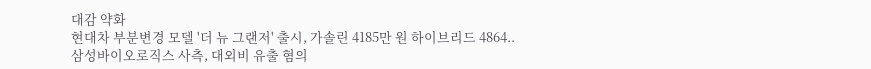대감 약화
현대차 부분변경 모델 '더 뉴 그랜저' 출시, 가솔린 4185만 원 하이브리드 4864..
삼성바이오로직스 사측, 대외비 유출 혐의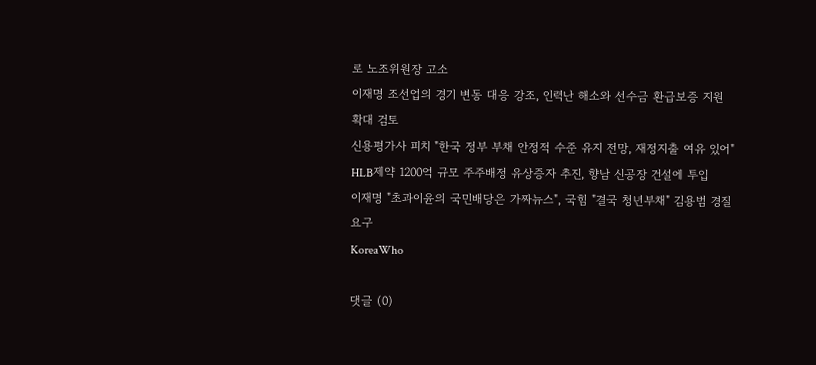로 노조위원장 고소
이재명 조선업의 경기 변동 대응 강조, 인력난 해소와 선수금 환급보증 지원 확대 검토
신용평가사 피치 "한국 정부 부채 안정적 수준 유지 전망, 재정지출 여유 있어"
HLB제약 1200억 규모 주주배정 유상증자 추진, 향남 신공장 건설에 투입
이재명 "초과이윤의 국민배당은 가짜뉴스", 국힘 "결국 청년부채" 김용범 경질 요구
KoreaWho

댓글 (0)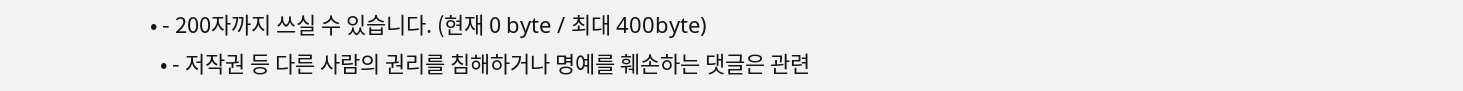• - 200자까지 쓰실 수 있습니다. (현재 0 byte / 최대 400byte)
  • - 저작권 등 다른 사람의 권리를 침해하거나 명예를 훼손하는 댓글은 관련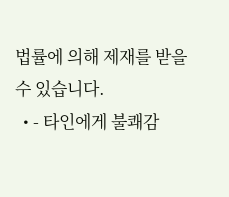법률에 의해 제재를 받을 수 있습니다.
  • - 타인에게 불쾌감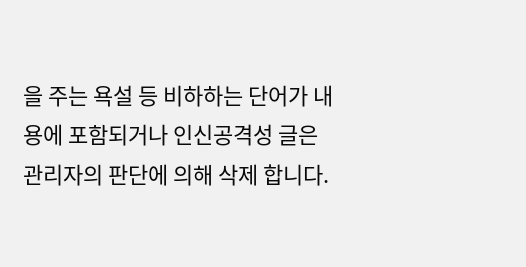을 주는 욕설 등 비하하는 단어가 내용에 포함되거나 인신공격성 글은 관리자의 판단에 의해 삭제 합니다.